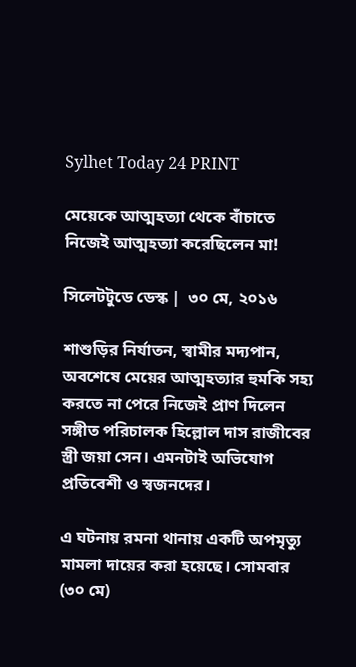Sylhet Today 24 PRINT

মেয়েকে আত্মহত্যা থেকে বাঁচাতে নিজেই আত্মহত্যা করেছিলেন মা!

সিলেটটুডে ডেস্ক |  ৩০ মে, ২০১৬

শাশুড়ির নির্যাতন, স্বামীর মদ্যপান, অবশেষে মেয়ের আত্মহত্যার হুমকি সহ্য করতে না পেরে নিজেই প্রাণ দিলেন সঙ্গীত পরিচালক হিল্লোল দাস রাজীবের স্ত্রী জয়া সেন। এমনটাই অভিযোগ প্রতিবেশী ও স্বজনদের।

এ ঘটনায় রমনা থানায় একটি অপমৃত্যু মামলা দায়ের করা হয়েছে। সোমবার (৩০ মে)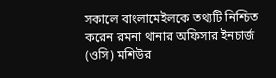সকালে বাংলামেইলকে তথ্যটি নিশ্চিত করেন রমনা থানার অফিসার ইনচার্জ (ওসি) মশিউর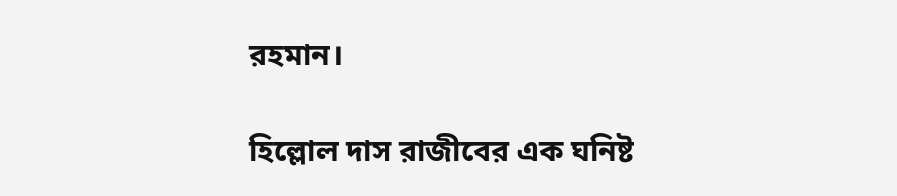রহমান।

হিল্লোল দাস রাজীবের এক ঘনিষ্ট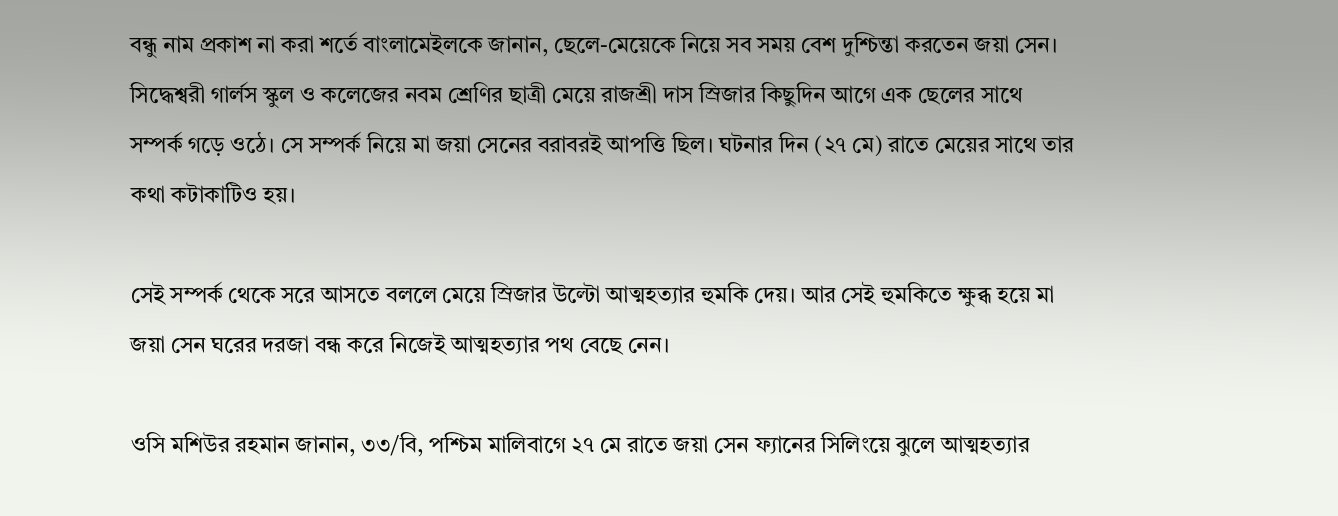বন্ধু নাম প্রকাশ না করা শর্তে বাংলামেইলকে জানান, ছেলে-মেয়েকে নিয়ে সব সময় বেশ দুশ্চিন্তা করতেন জয়া সেন। সিদ্ধেশ্বরী গার্লস স্কুল ও কলেজের নবম শ্রেণির ছাত্রী মেয়ে রাজশ্রী দাস স্রিজার কিছুদিন আগে এক ছেলের সাথে সম্পর্ক গড়ে ওঠে। সে সম্পর্ক নিয়ে মা জয়া সেনের বরাবরই আপত্তি ছিল। ঘটনার দিন (২৭ মে) রাতে মেয়ের সাথে তার কথা কটাকাটিও হয়।

সেই সম্পর্ক থেকে সরে আসতে বললে মেয়ে স্রিজার উল্টো আত্মহত্যার হুমকি দেয়। আর সেই হুমকিতে ক্ষুব্ধ হয়ে মা জয়া সেন ঘরের দরজা বন্ধ করে নিজেই আত্মহত্যার পথ বেছে নেন।

ওসি মশিউর রহমান জানান, ৩৩/বি, পশ্চিম মালিবাগে ২৭ মে রাতে জয়া সেন ফ্যানের সিলিংয়ে ঝুলে আত্মহত্যার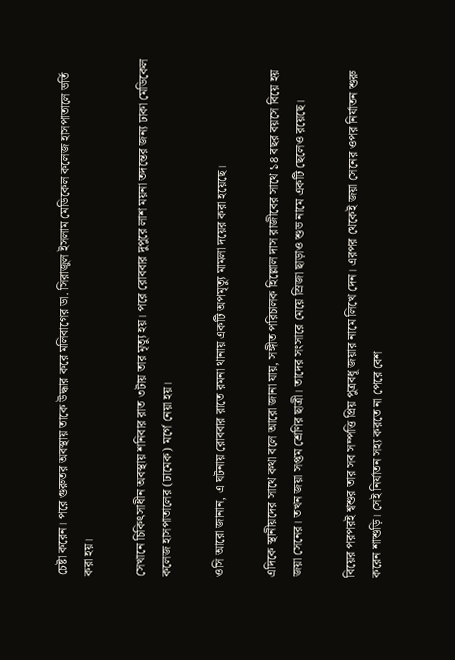চেষ্টা করেন। পরে গুরুতর অবস্থায় তাকে উদ্ধার করে মলিবাগের ডা. সিরাজুল ইসলাম মেডিকেল কলেজ হাসপাতালে ভর্তি করা হয়।

সেখানে চিকিৎসাধীন অবস্থায় শনিবার রাত ৩টায় তার মৃত্যু হয়। পরে রোববার দুপুরে লাশ ময়না তদন্তের জন্য ঢাকা মেডিকেল কলেজ হাসপাতালের (ঢামেক) মর্গে নেয়া হয়।

ওসি আরো জানান, এ ঘটনায় রোববার রাতে রমনা থানায় একটি অপমৃত্যু মামলা দয়ের করা হয়েছে।

এদিকে স্থানীয়দের সাথে কথা বলে আরো জানা যায়, সঙ্গীত পরিচালক হিল্লোল দাস রাজীবের সাথে ১৪ বছর বয়সে বিয়ে হয় জয়া সেনের। তখন জয়া সপ্তম শ্রেণির ছাত্রী। তাদের সংসারে মেয়ে স্রিজা ছাড়াও শুভ নামে একটি ছেলেও রয়েছে।

বিয়ের পরপরই শ্বশুর তার সব সম্পত্তি প্রিয় পুত্রবধূ জয়ার নামে লিখে দেন। এরপর থেকেই জয়া সেনের ওপর নির্যাতন শুরু করেন শাশুড়ি। সেই নির্যাতন সহ্য করতে না পেরে বেশ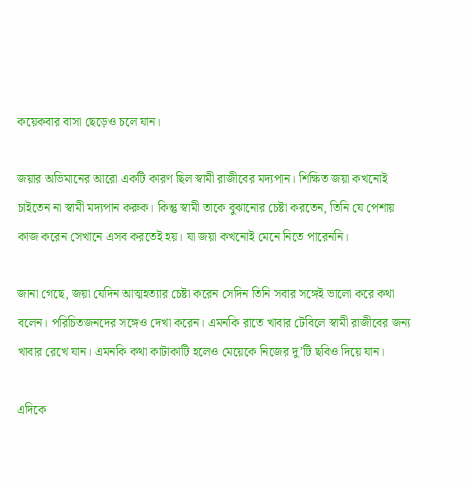কয়েকবার বাসা ছেড়েও চলে যান।

জয়ার অভিমানের আরো একটি কারণ ছিল স্বামী রাজীবের মদ্যপান। শিক্ষিত জয়া কখনোই চাইতেন না স্বামী মদ্যপান করুক। কিন্তু স্বামী তাকে বুঝানোর চেষ্টা করতেন, তিনি যে পেশায় কাজ করেন সেখানে এসব করতেই হয়। যা জয়া কখনোই মেনে নিতে পারেননি।

জানা গেছে, জয়া যেদিন আত্মহত্যার চেষ্টা করেন সেদিন তিনি সবার সঙ্গেই ভালো করে কথা বলেন। পরিচিতজনদের সঙ্গেও দেখা করেন। এমনকি রাতে খাবার টেবিলে স্বামী রাজীবের জন্য খাবার রেখে যান। এমনকি কথা কাটাকাটি হলেও মেয়েকে নিজের দু’টি ছবিও দিয়ে যান।

এদিকে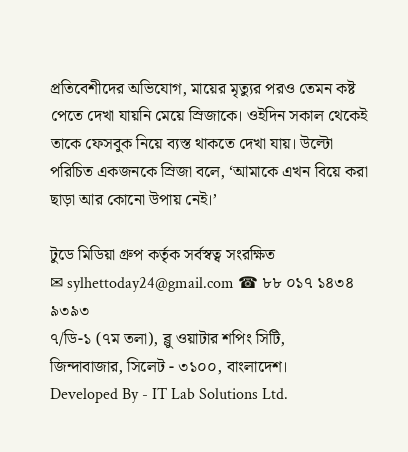প্রতিবেশীদের অভিযোগ, মায়ের মৃত্যুর পরও তেমন কষ্ট পেতে দেখা যায়নি মেয়ে স্রিজাকে। ওইদিন সকাল থেকেই তাকে ফেসবুক নিয়ে ব্যস্ত থাকতে দেখা যায়। উল্টো পরিচিত একজনকে স্রিজা বলে, ‘আমাকে এখন বিয়ে করা ছাড়া আর কোনো উপায় নেই।’

টুডে মিডিয়া গ্রুপ কর্তৃক সর্বস্বত্ব সংরক্ষিত
✉ sylhettoday24@gmail.com ☎ ৮৮ ০১৭ ১৪৩৪ ৯৩৯৩
৭/ডি-১ (৭ম তলা), ব্লু ওয়াটার শপিং সিটি,
জিন্দাবাজার, সিলেট - ৩১০০, বাংলাদেশ।
Developed By - IT Lab Solutions Ltd.